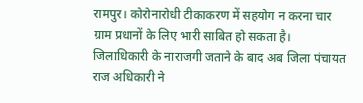रामपुर। कोरोनारोधी टीकाकरण में सहयोग न करना चार ग्राम प्रधानों के लिए भारी साबित हो सकता है। जिलाधिकारी के नाराजगी जताने के बाद अब जिला पंचायत राज अधिकारी ने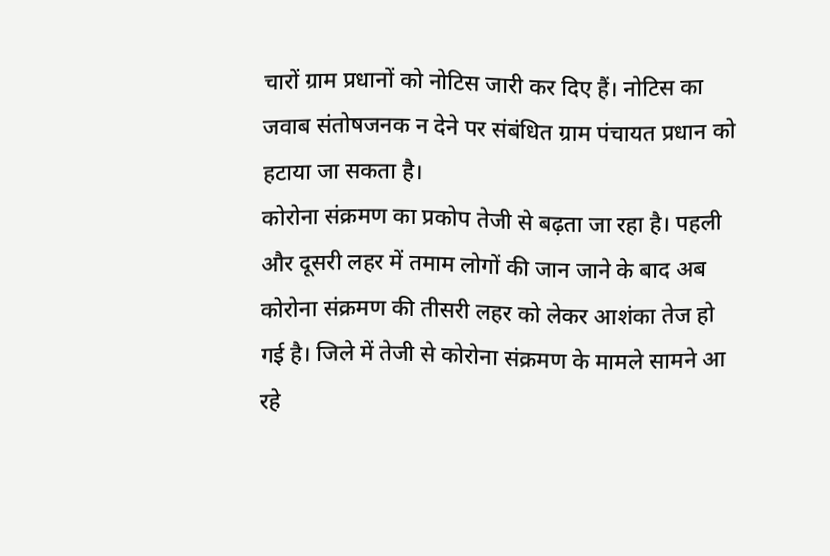चारों ग्राम प्रधानों को नोटिस जारी कर दिए हैं। नोटिस का जवाब संतोषजनक न देने पर संबंधित ग्राम पंचायत प्रधान को हटाया जा सकता है।
कोरोना संक्रमण का प्रकोप तेजी से बढ़ता जा रहा है। पहली और दूसरी लहर में तमाम लोगों की जान जाने के बाद अब कोरोना संक्रमण की तीसरी लहर को लेकर आशंका तेज हो गई है। जिले में तेजी से कोरोना संक्रमण के मामले सामने आ रहे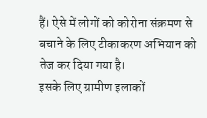हैं। ऐसे में लोगों को कोरोना संक्रमण से बचाने के लिए टीकाकरण अभियान को तेज कर दिया गया है।
इसके लिए ग्रामीण इलाकों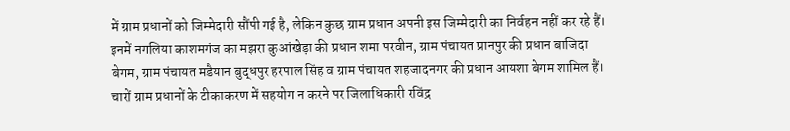में ग्राम प्रधानों को जिम्मेदारी सौंपी गई है, लेकिन कुछ ग्राम प्रधान अपनी इस जिम्मेदारी का निर्वहन नहीं कर रहे हैं। इनमें नगलिया काशमगंज का मझरा कुआंखेड़ा की प्रधान शमा परवीन, ग्राम पंचायत प्रानपुर की प्रधान बाजिदा बेगम, ग्राम पंचायत मडैयान बुद्धपुर हरपाल सिंह व ग्राम पंचायत शहजादनगर की प्रधान आयशा बेगम शामिल हैं।
चारों ग्राम प्रधानों के टीकाकरण में सहयोग न करने पर जिलाधिकारी रविंद्र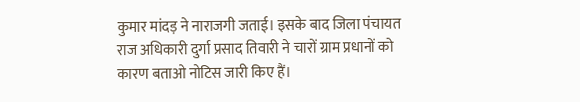कुमार मांदड़ ने नाराजगी जताई। इसके बाद जिला पंचायत राज अधिकारी दुर्गा प्रसाद तिवारी ने चारों ग्राम प्रधानों को कारण बताओ नोटिस जारी किए हैं।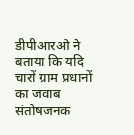डीपीआरओ ने बताया कि यदि चारों ग्राम प्रधानों का जवाब संतोषजनक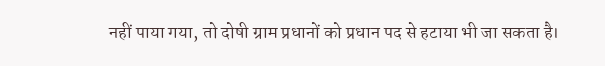नहीं पाया गया, तो दोषी ग्राम प्रधानों को प्रधान पद से हटाया भी जा सकता है।